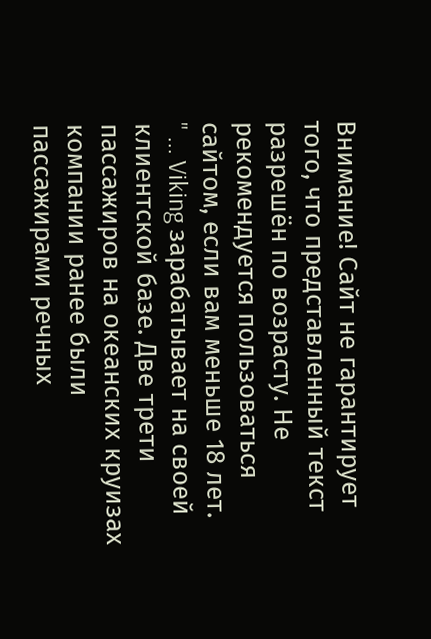Внимание! Сайт не гарантирует того, что представленный текст разрешён по возрасту. Не рекомендуется пользоваться сайтом, если вам меньше 18 лет.
" ... Viking зарабатывает на своей клиентской базе. Две трети пассажиров на океанских круизах компании ранее были пассажирами речных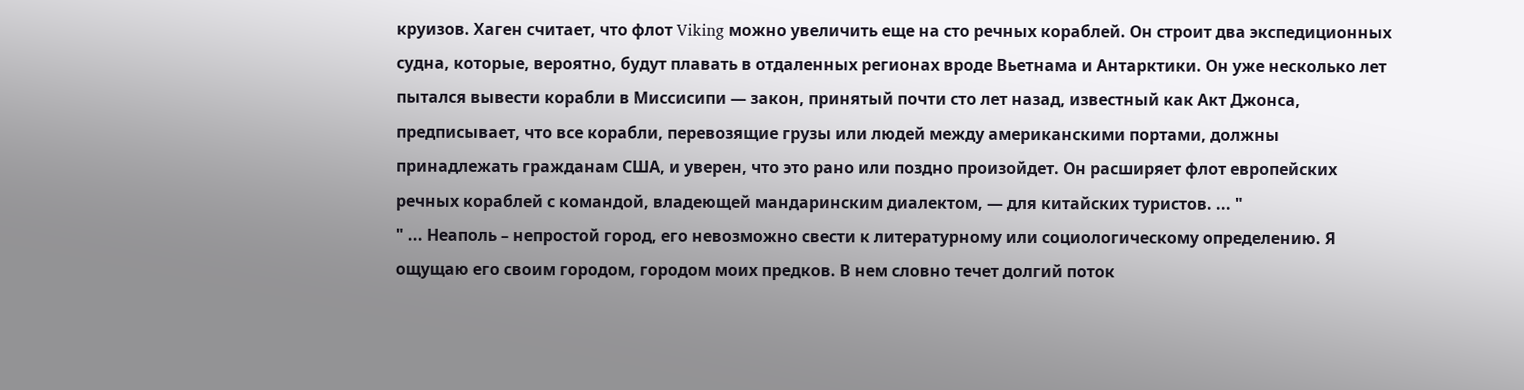круизов. Хаген считает, что флот Viking можно увеличить еще на сто речных кораблей. Он строит два экспедиционных судна, которые, вероятно, будут плавать в отдаленных регионах вроде Вьетнама и Антарктики. Он уже несколько лет пытался вывести корабли в Миссисипи — закон, принятый почти сто лет назад, известный как Акт Джонса, предписывает, что все корабли, перевозящие грузы или людей между американскими портами, должны принадлежать гражданам США, и уверен, что это рано или поздно произойдет. Он расширяет флот европейских речных кораблей с командой, владеющей мандаринским диалектом, — для китайских туристов. ... "
" ... Неаполь – непростой город, его невозможно свести к литературному или социологическому определению. Я ощущаю его своим городом, городом моих предков. В нем словно течет долгий поток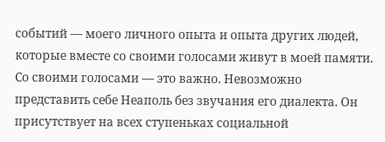событий — моего личного опыта и опыта других людей, которые вместе со своими голосами живут в моей памяти. Со своими голосами — это важно. Невозможно представить себе Неаполь без звучания его диалекта. Он присутствует на всех ступеньках социальной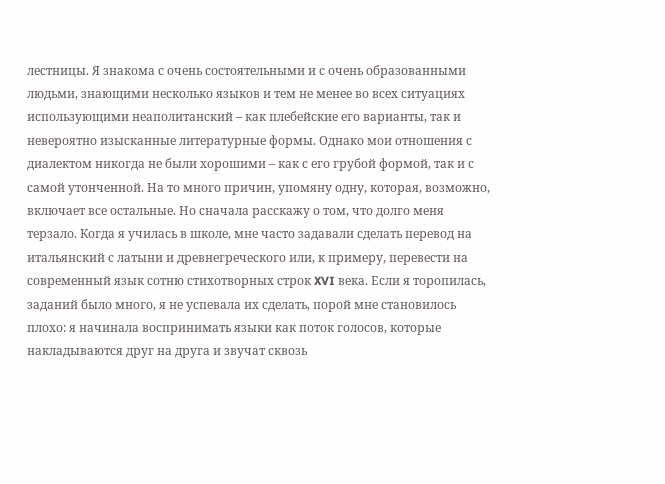лестницы. Я знакома с очень состоятельными и с очень образованными людьми, знающими несколько языков и тем не менее во всех ситуациях использующими неаполитанский – как плебейские его варианты, так и невероятно изысканные литературные формы. Однако мои отношения с диалектом никогда не были хорошими – как с его грубой формой, так и с самой утонченной. На то много причин, упомяну одну, которая, возможно, включает все остальные. Но сначала расскажу о том, что долго меня терзало. Когда я училась в школе, мне часто задавали сделать перевод на итальянский с латыни и древнегреческого или, к примеру, перевести на современный язык сотню стихотворных строк XVI века. Если я торопилась, заданий было много, я не успевала их сделать, порой мне становилось плохо: я начинала воспринимать языки как поток голосов, которые накладываются друг на друга и звучат сквозь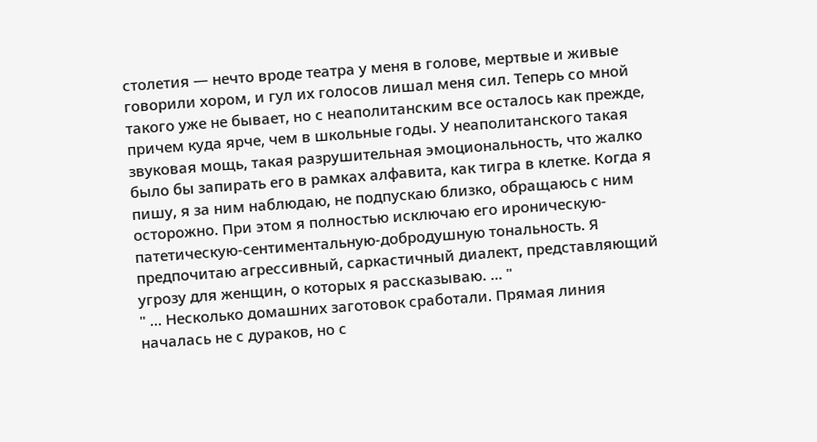столетия — нечто вроде театра у меня в голове, мертвые и живые говорили хором, и гул их голосов лишал меня сил. Теперь со мной такого уже не бывает, но с неаполитанским все осталось как прежде, причем куда ярче, чем в школьные годы. У неаполитанского такая звуковая мощь, такая разрушительная эмоциональность, что жалко было бы запирать его в рамках алфавита, как тигра в клетке. Когда я пишу, я за ним наблюдаю, не подпускаю близко, обращаюсь с ним осторожно. При этом я полностью исключаю его ироническую-патетическую-сентиментальную-добродушную тональность. Я предпочитаю агрессивный, саркастичный диалект, представляющий угрозу для женщин, о которых я рассказываю. ... "
" ... Несколько домашних заготовок сработали. Прямая линия началась не с дураков, но с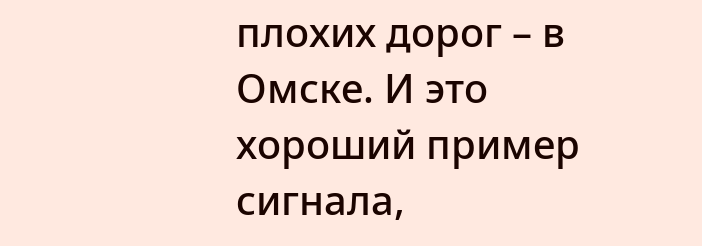плохих дорог – в Омске. И это хороший пример сигнала,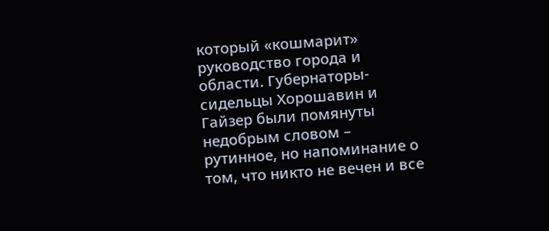который «кошмарит» руководство города и области. Губернаторы-сидельцы Хорошавин и Гайзер были помянуты недобрым словом – рутинное, но напоминание о том, что никто не вечен и все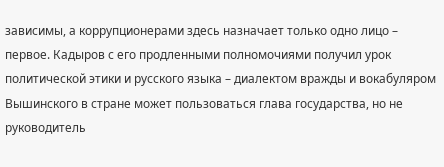зависимы, а коррупционерами здесь назначает только одно лицо – первое. Кадыров с его продленными полномочиями получил урок политической этики и русского языка – диалектом вражды и вокабуляром Вышинского в стране может пользоваться глава государства, но не руководитель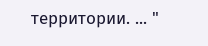территории. ... "